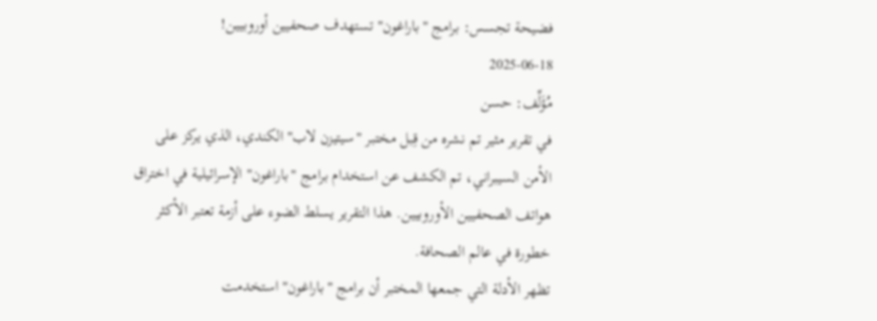فضيحة تجسس: برامج "باراغون" تستهدف صحفيين أوروبيين!
2025-06-18
مُؤَلِّف: حسن
في تقرير مثير تم نشره من قِبل مختبر "سيتيزن لاب" الكندي، الذي يركز على الأمن السيبراني، تم الكشف عن استخدام برامج "باراغون" الإسرائيلية في اختراق هواتف الصحفيين الأوروبيين. هذا التقرير يسلط الضوء على أزمة تعتبر الأكثر خطورة في عالم الصحافة.
تظهر الأدلة التي جمعها المختبر أن برامج "باراغون" استخدمت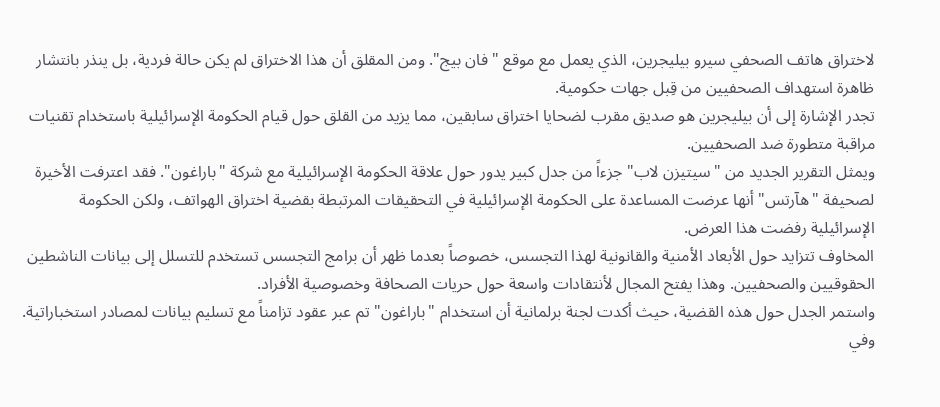لاختراق هاتف الصحفي سيرو بيليجرين، الذي يعمل مع موقع "فان بيج". ومن المقلق أن هذا الاختراق لم يكن حالة فردية، بل ينذر بانتشار ظاهرة استهداف الصحفيين من قِبل جهات حكومية.
تجدر الإشارة إلى أن بيليجرين هو صديق مقرب لضحايا اختراق سابقين، مما يزيد من القلق حول قيام الحكومة الإسرائيلية باستخدام تقنيات مراقبة متطورة ضد الصحفيين.
ويمثل التقرير الجديد من "سيتيزن لاب" جزءاً من جدل كبير يدور حول علاقة الحكومة الإسرائيلية مع شركة "باراغون". فقد اعترفت الأخيرة لصحيفة "هآرتس" أنها عرضت المساعدة على الحكومة الإسرائيلية في التحقيقات المرتبطة بقضية اختراق الهواتف، ولكن الحكومة الإسرائيلية رفضت هذا العرض.
المخاوف تتزايد حول الأبعاد الأمنية والقانونية لهذا التجسس، خصوصاً بعدما ظهر أن برامج التجسس تستخدم للتسلل إلى بيانات الناشطين الحقوقيين والصحفيين. وهذا يفتح المجال لأنتقادات واسعة حول حريات الصحافة وخصوصية الأفراد.
واستمر الجدل حول هذه القضية، حيث أكدت لجنة برلمانية أن استخدام "باراغون" تم عبر عقود تزامناً مع تسليم بيانات لمصادر استخباراتية. وفي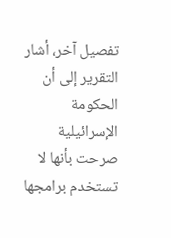تفصيل آخر، أشار التقرير إلى أن الحكومة الإسرائيلية صرحت بأنها لا تستخدم برامجها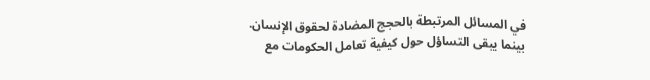في المسائل المرتبطة بالحجج المضادة لحقوق الإنسان.
بينما يبقى التساؤل حول كيفية تعامل الحكومات مع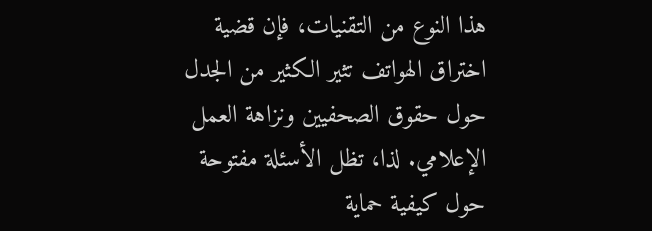هذا النوع من التقنيات، فإن قضية اختراق الهواتف تثير الكثير من الجدل حول حقوق الصحفيين ونزاهة العمل الإعلامي. لذا، تظل الأسئلة مفتوحة حول كيفية حماية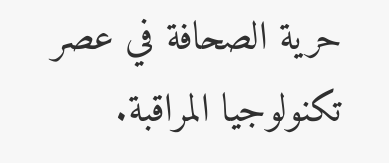حرية الصحافة في عصر تكنولوجيا المراقبة.